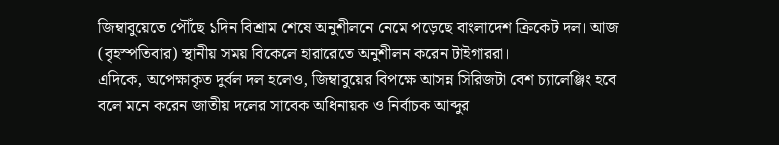জিম্বাবুয়েতে পৌঁছে ১দিন বিশ্রাম শেষে অনুশীলনে নেমে পড়েছে বাংলাদেশ ক্রিকেট দল। আজ (বৃহস্পতিবার) স্থানীয় সময় বিকেলে হারারেতে অনুশীলন করেন টাইগাররা।
এদিকে, অপেক্ষাকৃত দুর্বল দল হলেও, জিম্বাবুয়ের বিপক্ষে আসন্ন সিরিজটা বেশ চ্যালেঞ্জিং হবে বলে মনে করেন জাতীয় দলের সাবেক অধিনায়ক ও নির্বাচক আব্দুর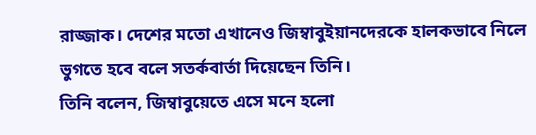রাজ্জাক। দেশের মতো এখানেও জিম্বাবুইয়ানদেরকে হালকভাবে নিলে ভুগতে হবে বলে সতর্কবার্তা দিয়েছেন তিনি।
তিনি বলেন, জিম্বাবুয়েতে এসে মনে হলো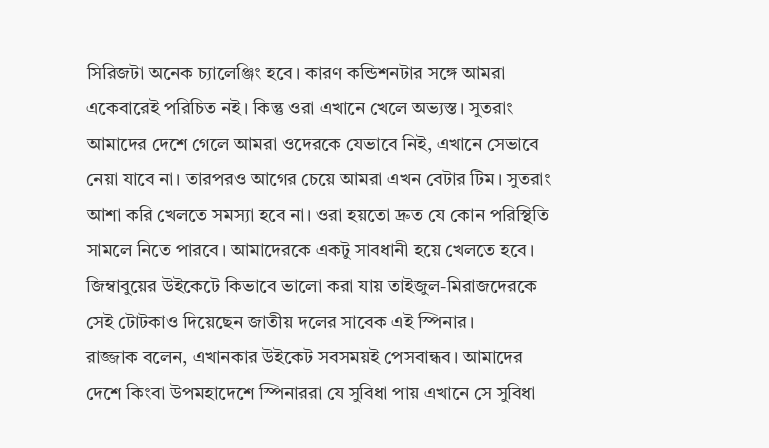সিরিজটা অনেক চ্যালেঞ্জিং হবে। কারণ কন্ডিশনটার সঙ্গে আমরা একেবারেই পরিচিত নই। কিন্তু ওরা এখানে খেলে অভ্যস্ত। সুতরাং আমাদের দেশে গেলে আমরা ওদেরকে যেভাবে নিই, এখানে সেভাবে নেয়া যাবে না। তারপরও আগের চেয়ে আমরা এখন বেটার টিম। সুতরাং আশা করি খেলতে সমস্যা হবে না। ওরা হয়তো দ্রুত যে কোন পরিস্থিতি সামলে নিতে পারবে। আমাদেরকে একটু সাবধানী হয়ে খেলতে হবে।
জিম্বাবুয়ের উইকেটে কিভাবে ভালো করা যায় তাইজুল-মিরাজদেরকে সেই টোটকাও দিয়েছেন জাতীয় দলের সাবেক এই স্পিনার।
রাজ্জাক বলেন, এখানকার উইকেট সবসময়ই পেসবান্ধব। আমাদের দেশে কিংবা উপমহাদেশে স্পিনাররা যে সুবিধা পায় এখানে সে সুবিধা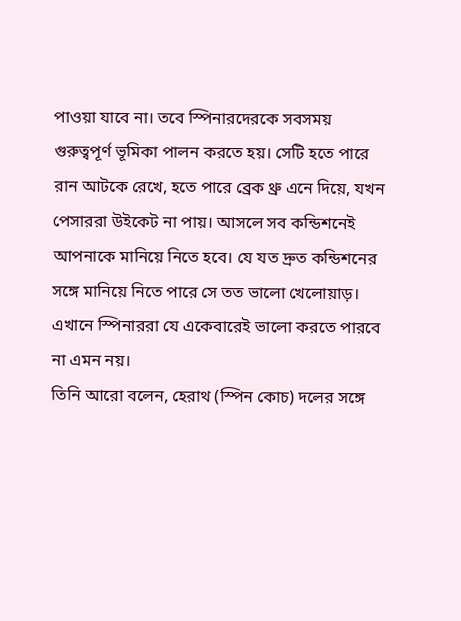পাওয়া যাবে না। তবে স্পিনারদেরকে সবসময় গুরুত্বপূর্ণ ভূমিকা পালন করতে হয়। সেটি হতে পারে রান আটকে রেখে, হতে পারে ব্রেক থ্রু এনে দিয়ে, যখন পেসাররা উইকেট না পায়। আসলে সব কন্ডিশনেই আপনাকে মানিয়ে নিতে হবে। যে যত দ্রুত কন্ডিশনের সঙ্গে মানিয়ে নিতে পারে সে তত ভালো খেলোয়াড়। এখানে স্পিনাররা যে একেবারেই ভালো করতে পারবে না এমন নয়।
তিনি আরো বলেন, হেরাথ (স্পিন কোচ) দলের সঙ্গে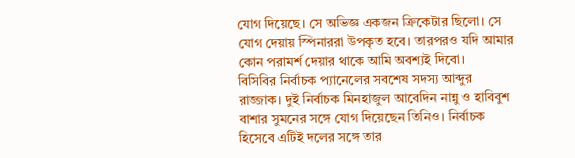যোগ দিয়েছে। সে অভিজ্ঞ একজন ক্রিকেটার ছিলো। সে যোগ দেয়ায় স্পিনাররা উপকৃত হবে। তারপরও যদি আমার কোন পরামর্শ দেয়ার থাকে আমি অবশ্যই দিবো।
বিসিবির নির্বাচক প্যানেলের সবশেষ সদস্য আব্দুর রাজ্জাক। দুই নির্বাচক মিনহাজুল আবেদিন নান্নু ও হাবিবুশ বাশার সুমনের সঙ্গে যোগ দিয়েছেন তিনিও। নির্বাচক হিসেবে এটিই দলের সঙ্গে তার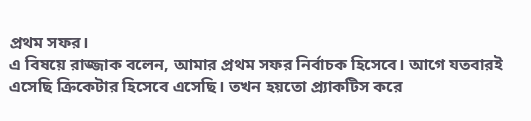প্রথম সফর।
এ বিষয়ে রাজ্জাক বলেন, আমার প্রথম সফর নির্বাচক হিসেবে। আগে যতবারই এসেছি ক্রিকেটার হিসেবে এসেছি। তখন হয়তো প্র্যাকটিস করে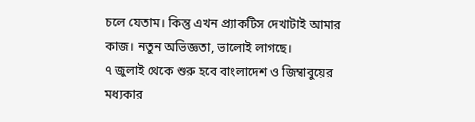চলে যেতাম। কিন্তু এখন প্র্যাকটিস দেখাটাই আমার কাজ। নতুন অভিজ্ঞতা, ভালোই লাগছে।
৭ জুলাই থেকে শুরু হবে বাংলাদেশ ও জিম্বাবুয়ের মধ্যকার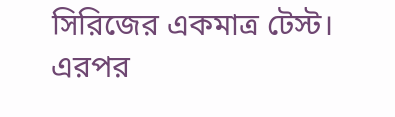সিরিজের একমাত্র টেস্ট। এরপর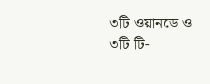৩টি ওয়ানডে ও ৩টি টি-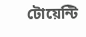টোয়েন্টি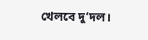খেলবে দু’দল।